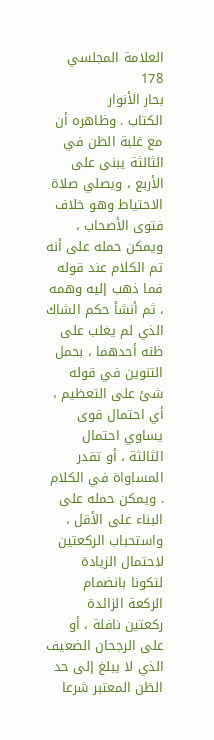العلامة المجلسي
178
بحار الأنوار
الكتاب . وظاهره أن مع غلبة الظن في الثالثة يبنى على الأربع ، ويصلي صلاة الاحتياط وهو خلاف فتوى الأصحاب ، ويمكن حمله على أنه تم الكلام عند قوله فما ذهب إليه وهمه ، ثم أنشأ حكم الشاك الذي لم يغلب على ظنه أحدهما ، بحمل التنوين في قوله شئ على التعظيم ، أي احتمال قوى يساوي احتمال الثالثة ، أو تقدر المساواة في الكلام . ويمكن حمله على البناء على الأقل ، واستحباب الركعتين لاحتمال الزيادة لتكونا بانضمام الركعة الزائدة ركعتين نافلة ، أو على الرجحان الضعيف الذي لا يبلغ إلى حد الظن المعتبر شرعا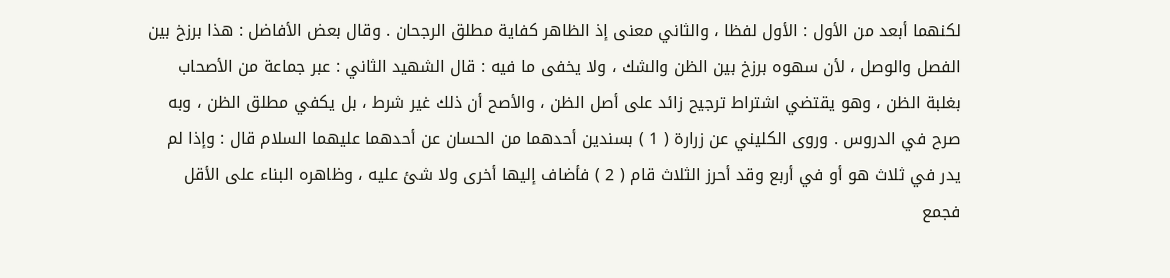لكنهما أبعد من الأول : الأول لفظا ، والثاني معنى إذ الظاهر كفاية مطلق الرجحان . وقال بعض الأفاضل : هذا برزخ بين الفصل والوصل ، لأن سهوه برزخ بين الظن والشك ، ولا يخفى ما فيه : قال الشهيد الثاني : عبر جماعة من الأصحاب بغلبة الظن ، وهو يقتضي اشتراط ترجيح زائد على أصل الظن ، والأصح أن ذلك غير شرط ، بل يكفي مطلق الظن ، وبه صرح في الدروس . وروى الكليني عن زرارة ( 1 ) بسندين أحدهما من الحسان عن أحدهما عليهما السلام قال : وإذا لم يدر في ثلاث هو أو في أربع وقد أحرز الثلاث قام ( 2 ) فأضاف إليها أخرى ولا شئ عليه ، وظاهره البناء على الأقل فجمع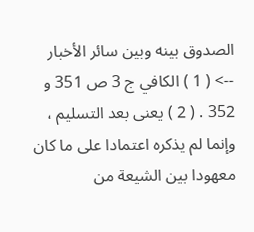الصدوق بينه وبين سائر الأخبار
--> ( 1 ) الكافي ج 3 ص 351 و 352 . ( 2 ) يعنى بعد التسليم ، وإنما لم يذكره اعتمادا على ما كان معهودا بين الشيعة من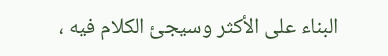البناء على الأكثر وسيجئ الكلام فيه ،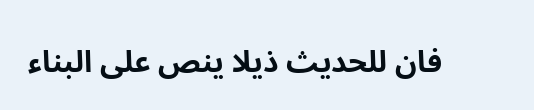فان للحديث ذيلا ينص على البناء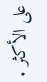على الأكثر .